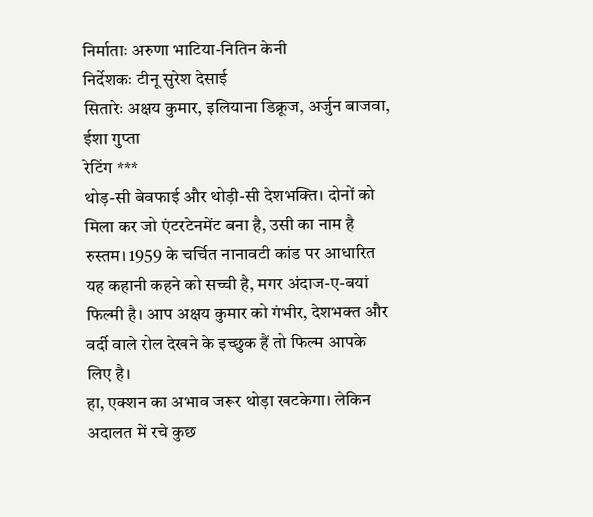निर्माताः अरुणा भाटिया-नितिन केनी
निर्देशकः टीनू सुरेश देसाई
सितारेः अक्षय कुमार, इलियाना डिक्रूज, अर्जुन बाजवा, ईशा गुप्ता
रेटिंग ***
थोड़-सी बेवफाई और थोड़ी-सी देशभक्ति। दोनों को मिला कर जो एंटरटेनमेंट बना है, उसी का नाम है रुस्तम। 1959 के चर्चित नानावटी कांड पर आधारित यह कहानी कहने को सच्ची है, मगर अंदाज-ए-बयां फिल्मी है। आप अक्षय कुमार को गंभीर, देशभक्त और वर्दी वाले रोल देखने के इच्छुक हैं तो फिल्म आपके लिए है।
हा, एक्शन का अभाव जरूर थोड़ा खटकेगा। लेकिन अदालत में रचे कुछ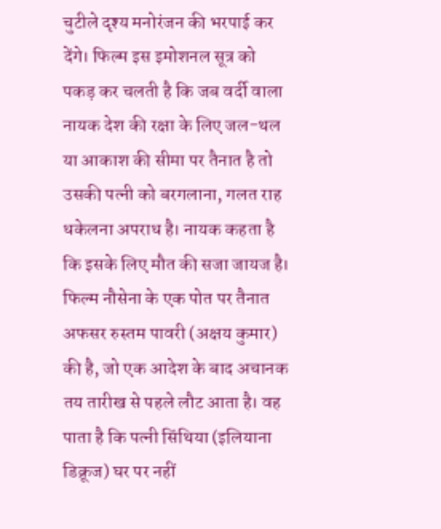चुटीले दृश्य मनोरंजन की भरपाई कर देंगे। फिल्म इस इमोशनल सूत्र को पकड़ कर चलती है कि जब वर्दी वाला नायक देश की रक्षा के लिए जल-थल या आकाश की सीमा पर तैनात है तो उसकी पत्नी को बरगलाना, गलत राह धकेलना अपराध है। नायक कहता है कि इसके लिए मौत की सजा जायज है।
फिल्म नौसेना के एक पोत पर तैनात अफसर रुस्तम पावरी (अक्षय कुमार) की है, जो एक आदेश के बाद अचानक तय तारीख से पहले लौट आता है। वह पाता है कि पत्नी सिंथिया (इलियाना डिक्रूज) घर पर नहीं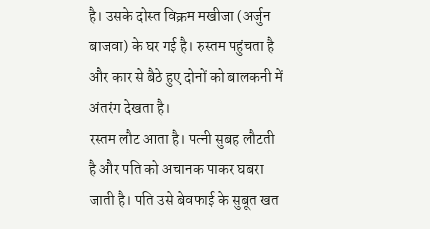है। उसके दोस्त विक्रम मखीजा (अर्जुन बाजवा) के घर गई है। रुस्तम पहुंचता है और कार से बैठे हुए दोनों को बालकनी में अंतरंग देखता है।
रस्तम लौट आता है। पत्नी सुबह लौटती है और पति को अचानक पाकर घबरा जाती है। पति उसे बेवफाई के सुबूत खत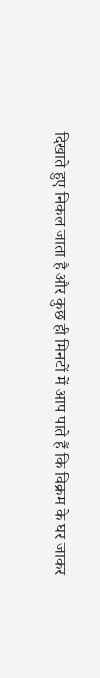दिखाते हुए निकल जाता है और कुछ ही मिनटों में आप पाते हैं कि विक्रम के घर जाकर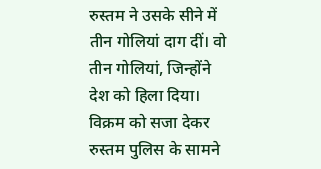रुस्तम ने उसके सीने में तीन गोलियां दाग दीं। वो तीन गोलियां, जिन्होंने देश को हिला दिया। विक्रम को सजा देकर रुस्तम पुलिस के सामने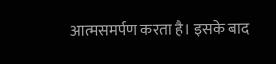आत्मसमर्पण करता है। इसके बाद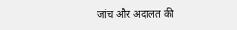जांच और अदालत की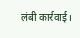लंबी कार्रवाई।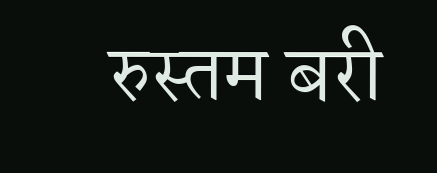रुस्तम बरी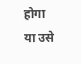होगा या उसे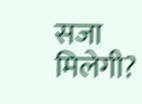सजा मिलेगी?